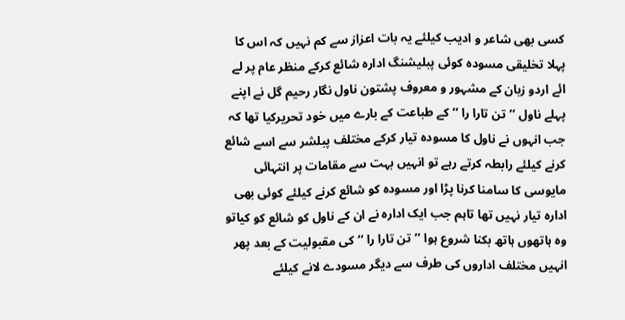کسی بھی شاعر و ادیب کیلئے یہ بات اعزاز سے کم نہیں کہ اس کا پہلا تخلیقی مسودہ کوئی پبلیشنگ ادارہ شائع کرکے منظر عام پر لے ائے اردو زبان کے مشہور و معروف پشتون ناول نگار رحیم گل نے اپنے پہلے ناول ’’تن تارا را ‘‘ کے طباعت کے بارے میں خود تحریرکیا تھا کہ جب انہوں نے ناول کا مسودہ تیار کرکے مختلف پبلشر سے اسے شائع کرنے کیلئے رابطہ کرتے رہے تو انہیں بہت سے مقامات پر انتہائی مایوسی کا سامنا کرنا پڑا اور مسودہ کو شائع کرنے کیلئے کوئی بھی ادارہ تیار نہیں تھا تاہم جب ایک ادارہ نے ان کے ناول کو شائع کو کیاتو وہ ہاتھوں ہاتھ بکنا شروع ہوا ’’تن تارا را ‘‘کی مقبولیت کے بعد پھر انہیں مختلف اداروں کی طرف سے دیگر مسودے لانے کیلئے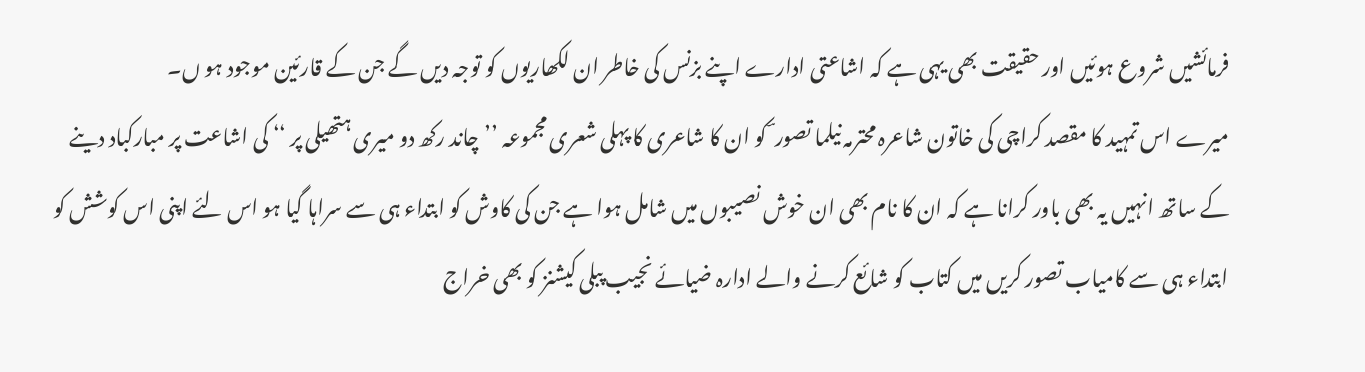فرمائشیں شروع ہوئیں اور حقیقت بھی یہی ہے کہ اشاعتی ادارے اپنے بزنس کی خاطر ان لکھاریوں کو توجہ دیں گے جن کے قارئین موجود ہو ں۔
میرے اس تمہید کا مقصد کراچی کی خاتون شاعرہ محترمہ نیلما تصور ؔ کو ان کا شاعری کا پہلی شعری مجموعہ ’’چاند رکھ دو میری ہتھیلی پر ‘‘ کی اشاعت پر مبارکباد دینے کے ساتھ انہیں یہ بھی باور کرانا ہے کہ ان کا نام بھی ان خوش نصیبوں میں شامل ہوا ہے جن کی کاوش کو ابتداء ہی سے سراہا گیا ہو اس لئے اپنی اس کوشش کو ابتداء ہی سے کامیاب تصور کریں میں کتاب کو شائع کرنے والے ادارہ ضیائے نجیب پبلی کیشنز کو بھی خراج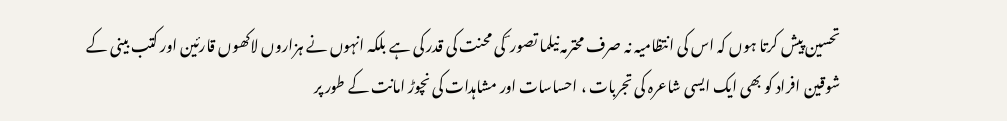تحسین پیش کرتا ہوں کہ اس کی انتظامیہ نہ صرف محترمہ نیلما تصور ؔ کی محنت کی قدر کی ہے بلکہ انہوں نے ہزاروں لاکھوں قارئین اور کتب بینی کے شوقین افراد کو بھی ایک ایسی شاعرہ کی تجربات ، احساسات اور مشاہدات کی نچوڑ امانت کے طور پر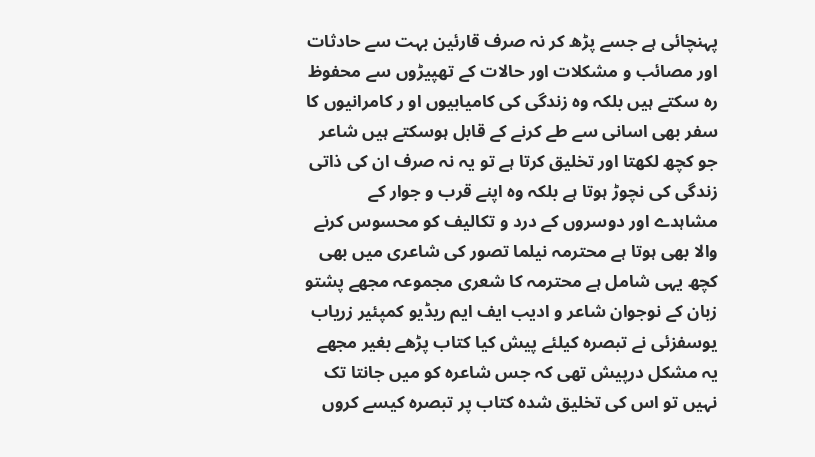پہنچائی ہے جسے پڑھ کر نہ صرف قارئین بہت سے حادثات اور مصائب و مشکلات اور حالات کے تھپیڑوں سے محفوظ رہ سکتے ہیں بلکہ وہ زندگی کی کامیابیوں او ر کامرانیوں کا سفر بھی اسانی سے طے کرنے کے قابل ہوسکتے ہیں شاعر جو کچھ لکھتا اور تخلیق کرتا ہے تو یہ نہ صرف ان کی ذاتی زندگی کی نچوڑ ہوتا ہے بلکہ وہ اپنے قرب و جوار کے مشاہدے اور دوسروں کے درد و تکالیف کو محسوس کرنے والا بھی ہوتا ہے محترمہ نیلما تصور کی شاعری میں بھی کچھ یہی شامل ہے محترمہ کا شعری مجموعہ مجھے پشتو زبان کے نوجوان شاعر و ادیب ایف ایم ریڈیو کمپئیر زریاب یوسفزئی نے تبصرہ کیلئے پیش کیا کتاب پڑھے بغیر مجھے یہ مشکل درپیش تھی کہ جس شاعرہ کو میں جانتا تک نہیں تو اس کی تخلیق شدہ کتاب پر تبصرہ کیسے کروں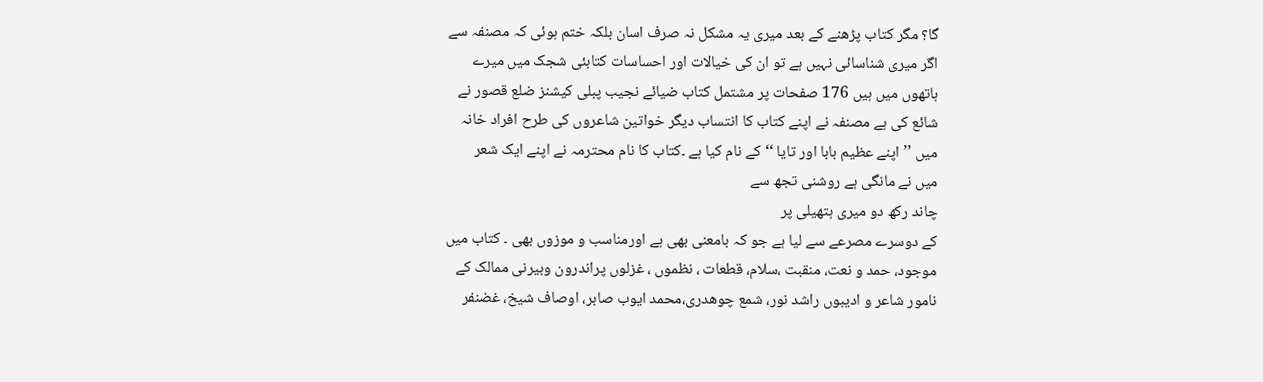گا؟ مگر کتاب پڑھنے کے بعد میری یہ مشکل نہ صرف اسان بلکہ ختم ہوئی کہ مصنفہ سے اگر میری شناسائی نہیں ہے تو ان کی خیالات اور احساسات کتابئی شجک میں میرے ہاتھوں میں ہیں 176 صفحات پر مشتمل کتاب ضیائے نجیب پبلی کیشنز ضلع قصور نے شائع کی ہے مصنفہ نے اپنے کتاب کا انتساب دیگر خواتین شاعروں کی طرح افراد خانہ میں ’’اپنے عظیم بابا اور تایا ‘‘کے نام کیا ہے ۔کتاب کا نام محترمہ نے اپنے ایک شعر
میں نے مانگی ہے روشنی تجھ سے
چاند رکھ دو میری ہتھیلی پر
کے دوسرے مصرعے سے لیا ہے جو کہ بامعنی بھی ہے اورمناسب و موزوں بھی ۔ کتاب میں موجود، حمد و نعت، منقبت ،سلام، قطعات ، نظموں ، غزلوں پراندرون وبیرنی ممالک کے نامور شاعر و ادیبوں راشد نور، شمع چوھدری،محمد ایوب صابر، اوصاف شیخ، غضنفر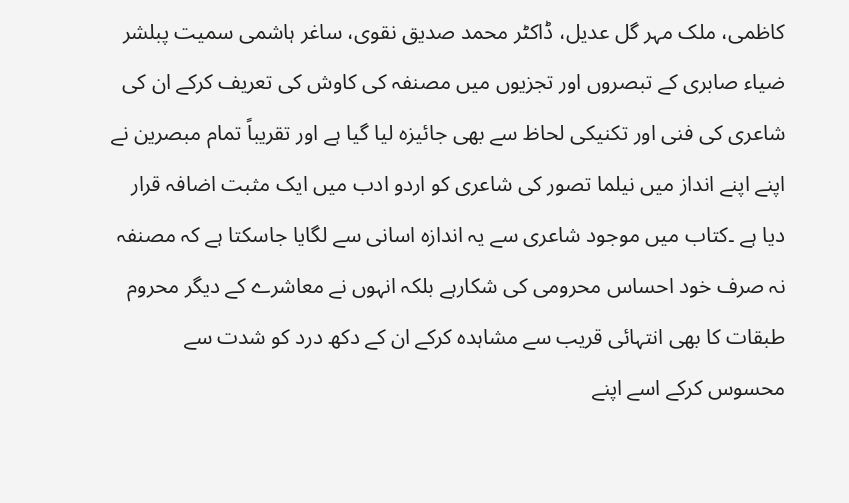کاظمی، ملک مہر گل عدیل، ڈاکٹر محمد صدیق نقوی، ساغر ہاشمی سمیت پبلشر ضیاء صابری کے تبصروں اور تجزیوں میں مصنفہ کی کاوش کی تعریف کرکے ان کی شاعری کی فنی اور تکنیکی لحاظ سے بھی جائیزہ لیا گیا ہے اور تقریباً تمام مبصرین نے اپنے اپنے انداز میں نیلما تصور کی شاعری کو اردو ادب میں ایک مثبت اضافہ قرار دیا ہے ۔کتاب میں موجود شاعری سے یہ اندازہ اسانی سے لگایا جاسکتا ہے کہ مصنفہ نہ صرف خود احساس محرومی کی شکارہے بلکہ انہوں نے معاشرے کے دیگر محروم طبقات کا بھی انتہائی قریب سے مشاہدہ کرکے ان کے دکھ درد کو شدت سے محسوس کرکے اسے اپنے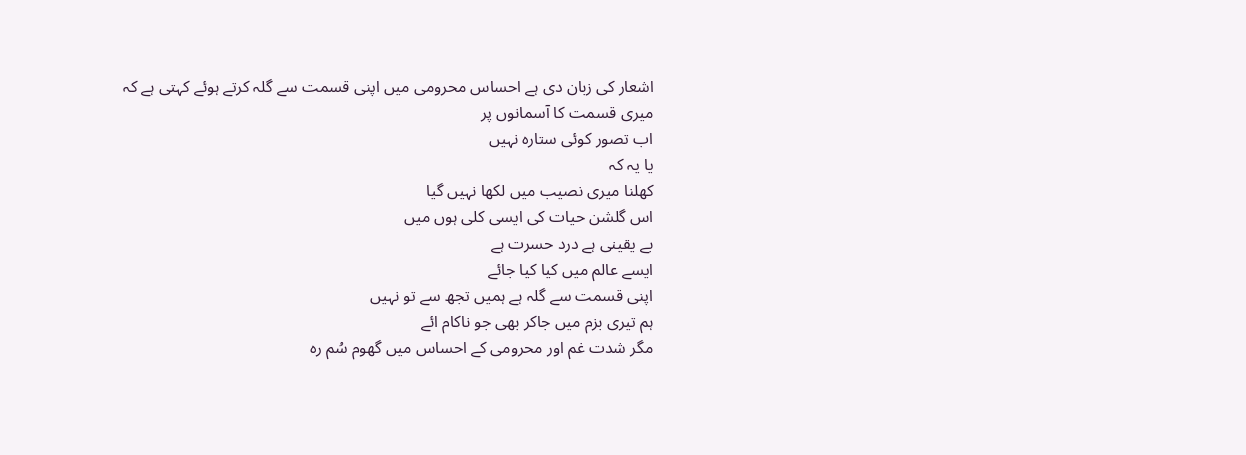اشعار کی زبان دی ہے احساس محرومی میں اپنی قسمت سے گلہ کرتے ہوئے کہتی ہے کہ
میری قسمت کا آسمانوں پر
اب تصور کوئی ستارہ نہیں
یا یہ کہ
کھلنا میری نصیب میں لکھا نہیں گیا
اس گلشن حیات کی ایسی کلی ہوں میں
بے یقینی ہے درد حسرت ہے
ایسے عالم میں کیا کیا جائے
اپنی قسمت سے گلہ ہے ہمیں تجھ سے تو نہیں
ہم تیری بزم میں جاکر بھی جو ناکام ائے
مگر شدت غم اور محرومی کے احساس میں گھوم سُم رہ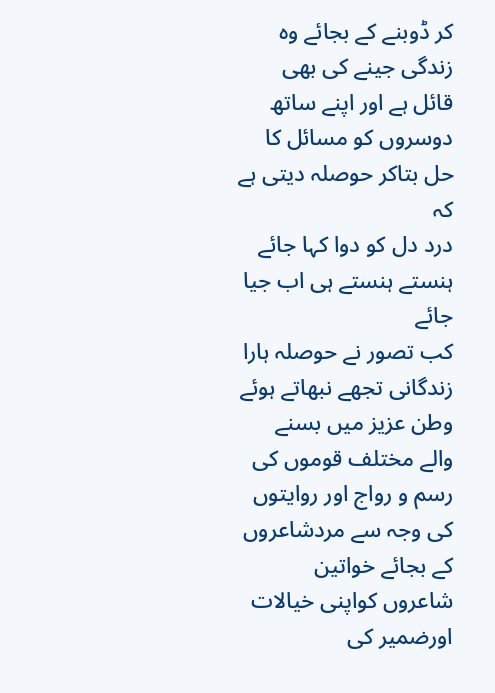کر ڈوبنے کے بجائے وہ زندگی جینے کی بھی قائل ہے اور اپنے ساتھ دوسروں کو مسائل کا حل بتاکر حوصلہ دیتی ہے کہ
درد دل کو دوا کہا جائے
ہنستے ہنستے ہی اب جیا جائے
کب تصور نے حوصلہ ہارا
زندگانی تجھے نبھاتے ہوئے
وطن عزیز میں بسنے والے مختلف قوموں کی رسم و رواج اور روایتوں کی وجہ سے مردشاعروں کے بجائے خواتین شاعروں کواپنی خیالات اورضمیر کی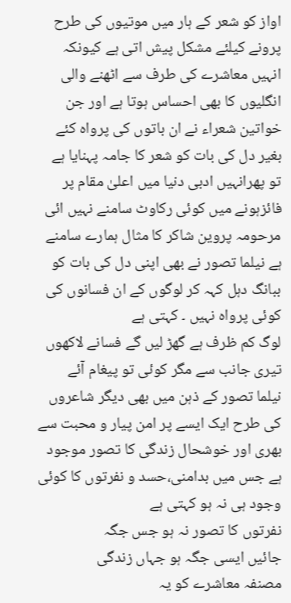اواز کو شعر کے ہار میں موتیوں کی طرح پرونے کیلئے مشکل پیش اتی ہے کیونکہ انہیں معاشرے کی طرف سے اٹھنے والی انگلیوں کا بھی احساس ہوتا ہے اور جن خواتین شعراء نے ان باتوں کی پرواہ کئے بغیر دل کی بات کو شعر کا جامہ پہنایا ہے تو پھرانہیں ادبی دنیا میں اعلیٰ مقام پر فائزہونے میں کوئی رکاوٹ سامنے نہیں ائی مرحومہ پروین شاکر کا مثال ہمارے سامنے ہے نیلما تصور نے بھی اپنی دل کی بات کو ببانگ دہل کہہ کر لوگوں کے ان فسانوں کی کوئی پرواہ نہیں ۔ کہتی ہے
لوگ کم ظرف ہے گھڑ لیں گے فسانے لاکھوں
تیری جانب سے مگر کوئی تو پیغام آئے
نیلما تصور کے ذہن میں بھی دیگر شاعروں کی طرح ایک ایسے پر امن پیار و محبت سے بھری اور خوشحال زندگی کا تصور موجود ہے جس میں بدامنی،حسد و نفرتوں کا کوئی وجود ہی نہ ہو کہتی ہے
نفرتوں کا تصور نہ ہو جس جگہ
جائیں ایسی جگہ ہو جہاں زندگی
مصنفہ معاشرے کو یہ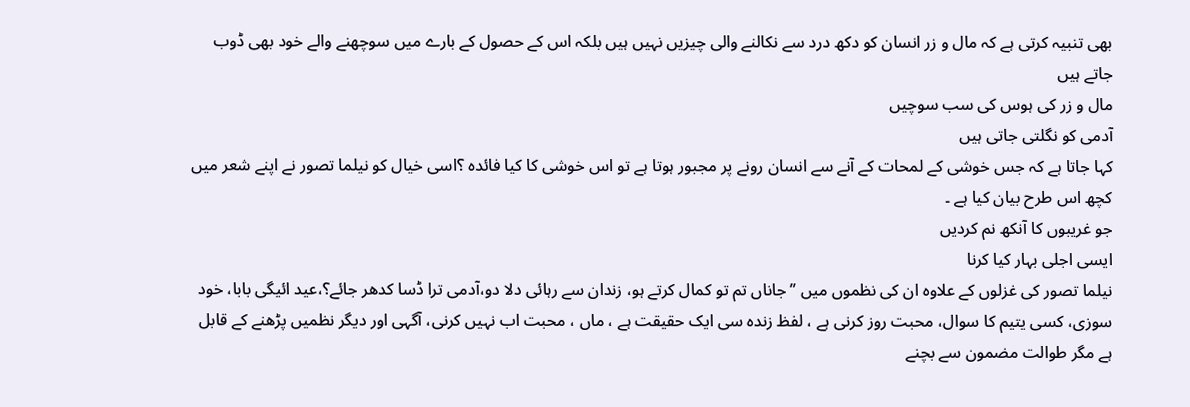بھی تنبیہ کرتی ہے کہ مال و زر انسان کو دکھ درد سے نکالنے والی چیزیں نہیں ہیں بلکہ اس کے حصول کے بارے میں سوچھنے والے خود بھی ڈوب جاتے ہیں
مال و زر کی ہوس کی سب سوچیں
آدمی کو نگلتی جاتی ہیں
کہا جاتا ہے کہ جس خوشی کے لمحات کے آنے سے انسان رونے پر مجبور ہوتا ہے تو اس خوشی کا کیا فائدہ ؟اسی خیال کو نیلما تصور نے اپنے شعر میں کچھ اس طرح بیان کیا ہے ۔
جو غریبوں کا آنکھ نم کردیں
ایسی اجلی بہار کیا کرنا
نیلما تصور کی غزلوں کے علاوہ ان کی نظموں میں ’’جاناں تم تو کمال کرتے ہو، زندان سے رہائی دلا دو،آدمی ترا ڈسا کدھر جائے؟،عید ائیگی بابا، خود سوزی، کسی یتیم کا سوال، محبت روز کرنی ہے ، لفظ زندہ سی ایک حقیقت ہے ، ماں ، محبت اب نہیں کرنی، آگہی اور دیگر نظمیں پڑھنے کے قابل ہے مگر طوالت مضمون سے بچنے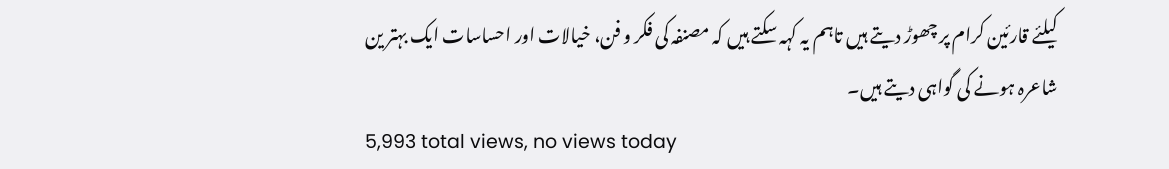کیلئے قارئین کرام پر چھوڑ دیتے ہیں تاہم یہ کہہ سکتے ہیں کہ مصنفہ کی فکر و فن، خیالات اور احساسات ایک بہتر ین شاعرہ ہونے کی گواہی دیتے ہیں۔
5,993 total views, no views today